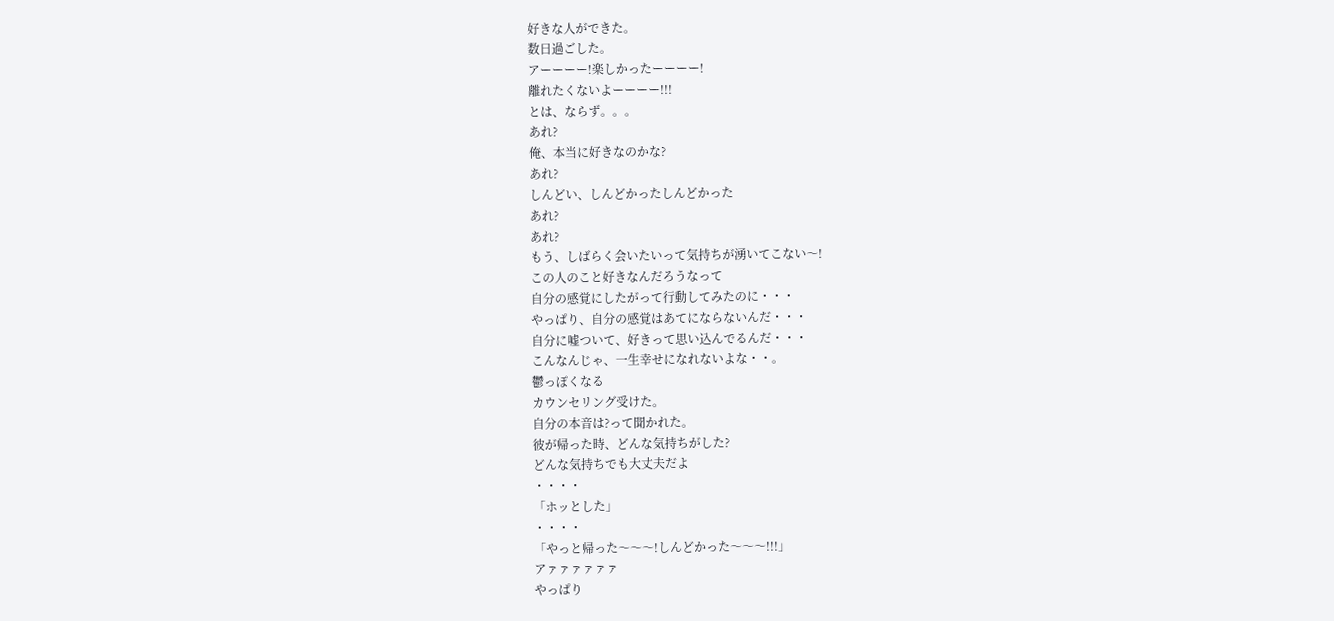好きな人ができた。
数日過ごした。
アーーーー!楽しかったーーーー!
離れたくないよーーーー!!!
とは、ならず。。。
あれ?
俺、本当に好きなのかな?
あれ?
しんどい、しんどかったしんどかった
あれ?
あれ?
もう、しばらく会いたいって気持ちが湧いてこない〜!
この人のこと好きなんだろうなって
自分の感覚にしたがって行動してみたのに・・・
やっぱり、自分の感覚はあてにならないんだ・・・
自分に嘘ついて、好きって思い込んでるんだ・・・
こんなんじゃ、一生幸せになれないよな・・。
鬱っぽくなる
カウンセリング受けた。
自分の本音は?って聞かれた。
彼が帰った時、どんな気持ちがした?
どんな気持ちでも大丈夫だよ
・・・・
「ホッとした」
・・・・
「やっと帰った〜〜〜!しんどかった〜〜〜!!!」
アァァァァァァ
やっぱり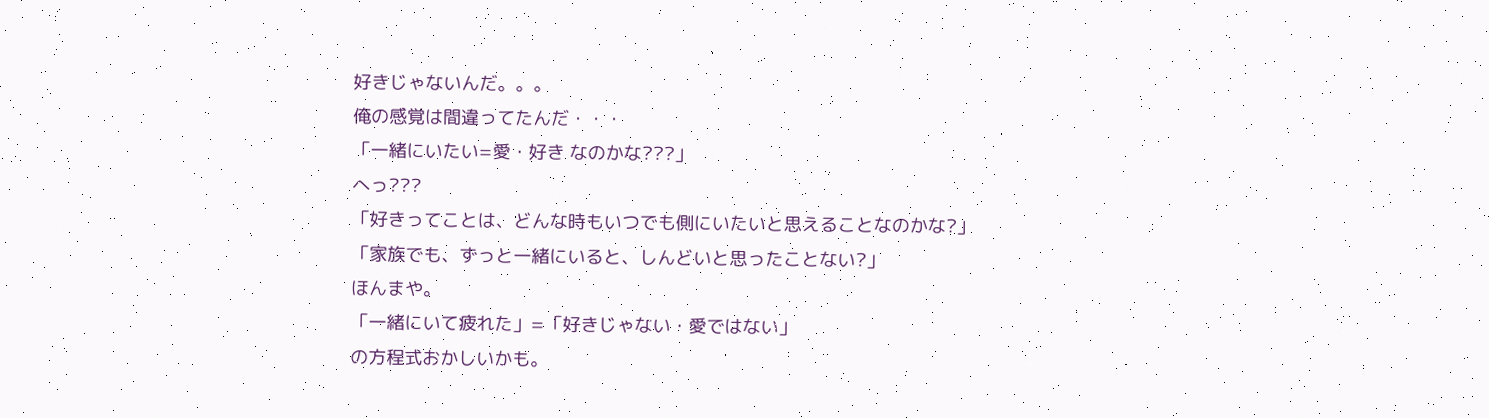好きじゃないんだ。。。
俺の感覚は間違ってたんだ・・・
「一緒にいたい=愛・好き なのかな???」
へっ???
「好きってことは、どんな時もいつでも側にいたいと思えることなのかな?」
「家族でも、ずっと一緒にいると、しんどいと思ったことない?」
ほんまや。
「一緒にいて疲れた」=「好きじゃない・愛ではない」
の方程式おかしいかも。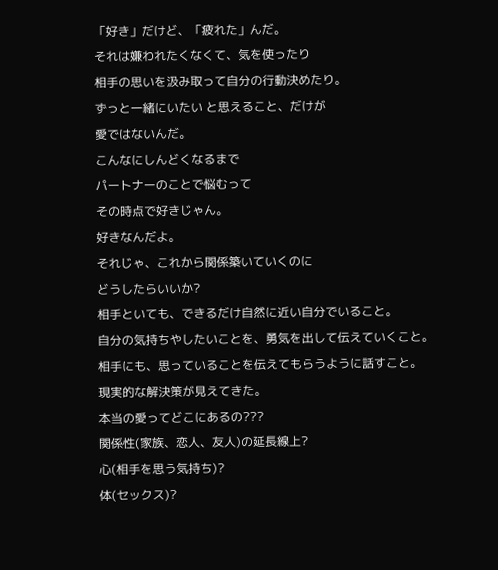「好き」だけど、「疲れた」んだ。
それは嫌われたくなくて、気を使ったり
相手の思いを汲み取って自分の行動決めたり。
ずっと一緒にいたい と思えること、だけが
愛ではないんだ。
こんなにしんどくなるまで
パートナーのことで悩むって
その時点で好きじゃん。
好きなんだよ。
それじゃ、これから関係築いていくのに
どうしたらいいか?
相手といても、できるだけ自然に近い自分でいること。
自分の気持ちやしたいことを、勇気を出して伝えていくこと。
相手にも、思っていることを伝えてもらうように話すこと。
現実的な解決策が見えてきた。
本当の愛ってどこにあるの???
関係性(家族、恋人、友人)の延長線上?
心(相手を思う気持ち)?
体(セックス)?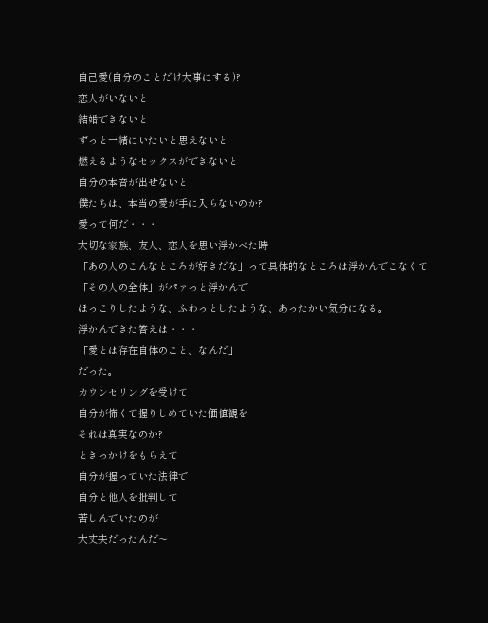自己愛(自分のことだけ大事にする)?
恋人がいないと
結婚できないと
ずっと一緒にいたいと思えないと
燃えるようなセックスができないと
自分の本音が出せないと
僕たちは、本当の愛が手に入らないのか?
愛って何だ・・・
大切な家族、友人、恋人を思い浮かべた時
「あの人のこんなところが好きだな」って具体的なところは浮かんでこなくて
「その人の全体」がパァっと浮かんで
ほっこりしたような、ふわっとしたような、あったかい気分になる。
浮かんできた答えは・・・
「愛とは存在自体のこと、なんだ」
だった。
カウンセリングを受けて
自分が怖くて握りしめていた価値観を
それは真実なのか?
ときっかけをもらえて
自分が握っていた法律で
自分と他人を批判して
苦しんでいたのが
大丈夫だったんだ〜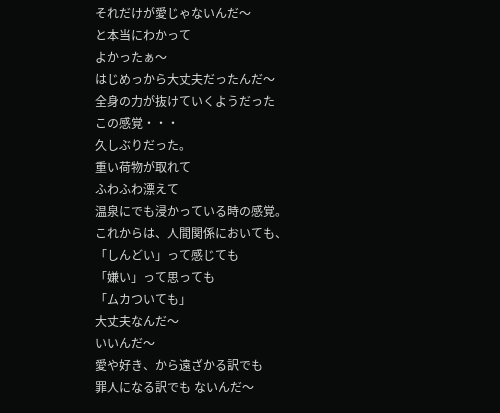それだけが愛じゃないんだ〜
と本当にわかって
よかったぁ〜
はじめっから大丈夫だったんだ〜
全身の力が抜けていくようだった
この感覚・・・
久しぶりだった。
重い荷物が取れて
ふわふわ漂えて
温泉にでも浸かっている時の感覚。
これからは、人間関係においても、
「しんどい」って感じても
「嫌い」って思っても
「ムカついても」
大丈夫なんだ〜
いいんだ〜
愛や好き、から遠ざかる訳でも
罪人になる訳でも ないんだ〜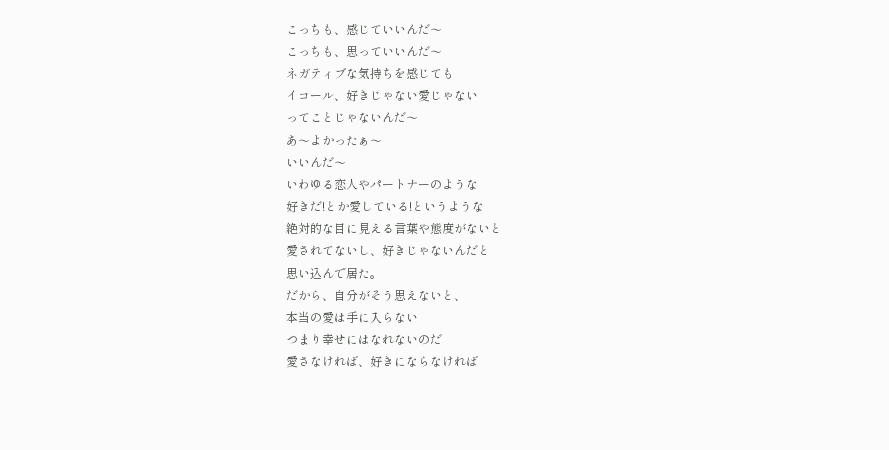こっちも、感じていいんだ〜
こっちも、思っていいんだ〜
ネガティブな気持ちを感じても
イコール、好きじゃない愛じゃない
ってことじゃないんだ〜
あ〜よかったぁ〜
いいんだ〜
いわゆる恋人やパートナーのような
好きだ!とか愛している!というような
絶対的な目に見える言葉や態度がないと
愛されてないし、好きじゃないんだと
思い込んで居た。
だから、自分がそう思えないと、
本当の愛は手に入らない
つまり幸せにはなれないのだ
愛さなければ、好きにならなければ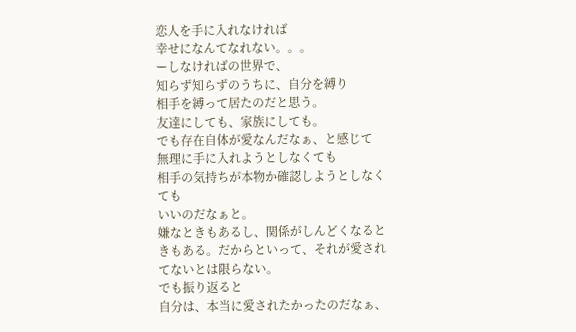恋人を手に入れなければ
幸せになんてなれない。。。
ーしなければの世界で、
知らず知らずのうちに、自分を縛り
相手を縛って居たのだと思う。
友達にしても、家族にしても。
でも存在自体が愛なんだなぁ、と感じて
無理に手に入れようとしなくても
相手の気持ちが本物か確認しようとしなくても
いいのだなぁと。
嫌なときもあるし、関係がしんどくなるときもある。だからといって、それが愛されてないとは限らない。
でも振り返ると
自分は、本当に愛されたかったのだなぁ、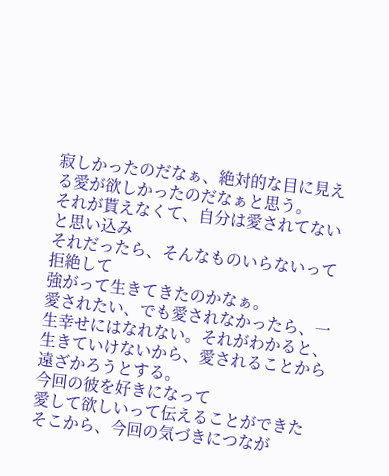寂しかったのだなぁ、絶対的な目に見える愛が欲しかったのだなぁと思う。
それが貰えなくて、自分は愛されてないと思い込み
それだったら、そんなものいらないって拒絶して
強がって生きてきたのかなぁ。
愛されたい、でも愛されなかったら、一生幸せにはなれない。それがわかると、生きていけないから、愛されることから遠ざかろうとする。
今回の彼を好きになって
愛して欲しいって伝えることができた
そこから、今回の気づきにつなが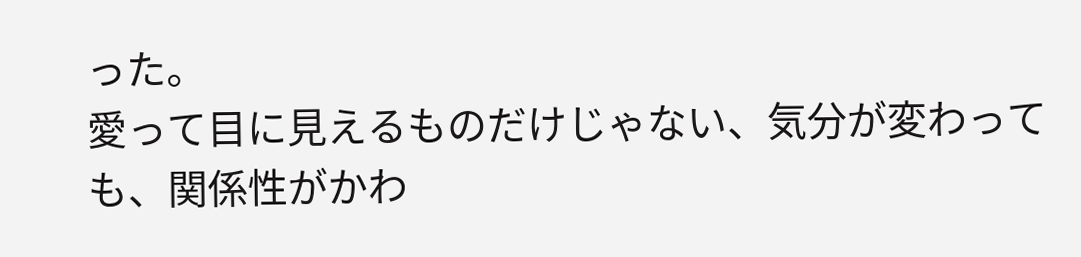った。
愛って目に見えるものだけじゃない、気分が変わっても、関係性がかわ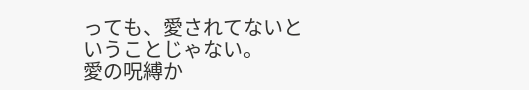っても、愛されてないということじゃない。
愛の呪縛か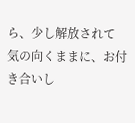ら、少し解放されて
気の向くままに、お付き合いし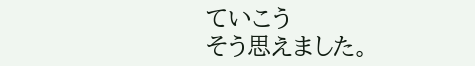ていこう
そう思えました。